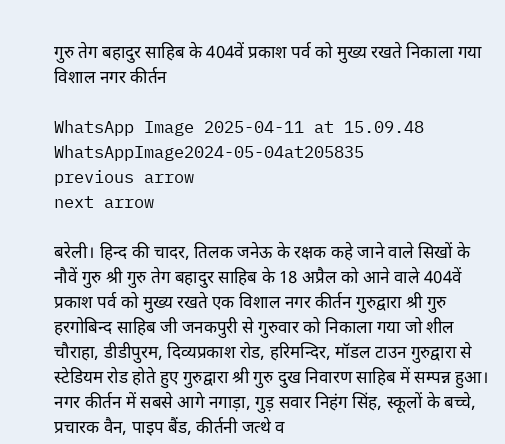गुरु तेग बहादुर साहिब के 404वें प्रकाश पर्व को मुख्य रखते निकाला गया विशाल नगर कीर्तन

WhatsApp Image 2025-04-11 at 15.09.48
WhatsAppImage2024-05-04at205835
previous arrow
next arrow

बरेली। हिन्द की चादर, तिलक जनेऊ के रक्षक कहे जाने वाले सिखों के नौवें गुरु श्री गुरु तेग बहादुर साहिब के 18 अप्रैल को आने वाले 404वें प्रकाश पर्व को मुख्य रखते एक विशाल नगर कीर्तन गुरुद्वारा श्री गुरु हरगोबिन्द साहिब जी जनकपुरी से गुरुवार को निकाला गया जो शील चौराहा, डीडीपुरम, दिव्यप्रकाश रोड, हरिमन्दिर, मॉडल टाउन गुरुद्वारा से स्टेडियम रोड होते हुए गुरुद्वारा श्री गुरु दुख निवारण साहिब में सम्पन्न हुआ। नगर कीर्तन में सबसे आगे नगाड़ा, गुड़ सवार निहंग सिंह, स्कूलों के बच्चे, प्रचारक वैन, पाइप बैंड, कीर्तनी जत्थे व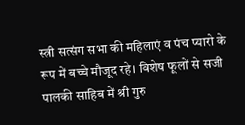स्त्री सत्संग सभा की महिलाएं व पंच प्यारो के रूप में बच्चे मौजूद रहे। विशेष फूलों से सजी पालकी साहिब में श्री गुरु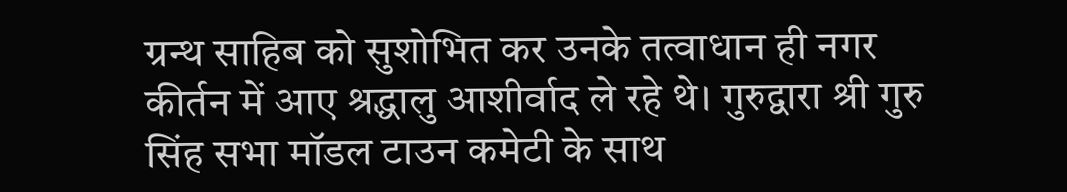ग्रन्थ साहिब को सुशोभित कर उनके तत्वाधान ही नगर कीर्तन में आए श्रद्धालु आशीर्वाद ले रहे थे। गुरुद्वारा श्री गुरु सिंह सभा मॉडल टाउन कमेटी के साथ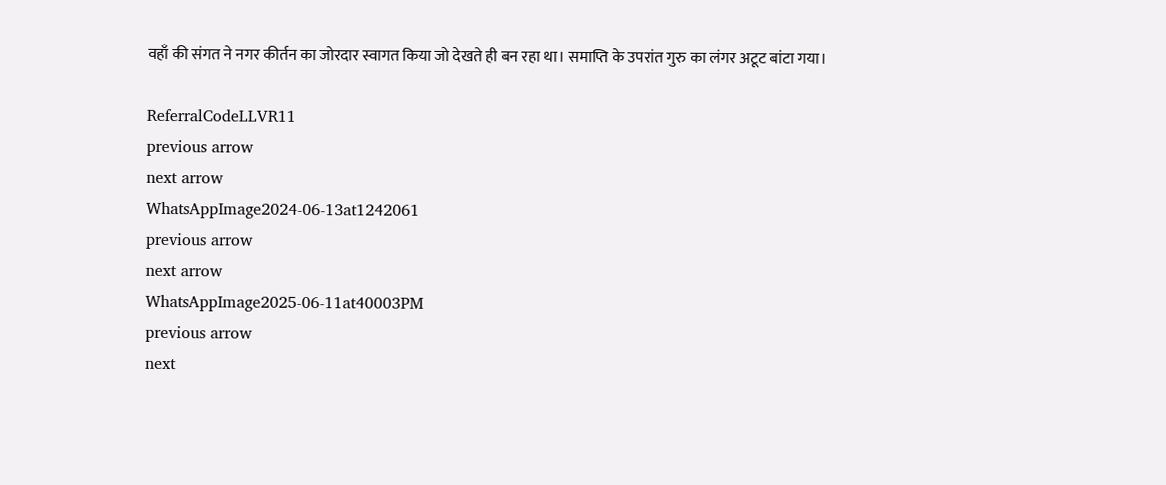वहाँ की संगत ने नगर कीर्तन का जोरदार स्वागत किया जो देखते ही बन रहा था। समाप्ति के उपरांत गुरु का लंगर अटूट बांटा गया।

ReferralCodeLLVR11
previous arrow
next arrow
WhatsAppImage2024-06-13at1242061
previous arrow
next arrow
WhatsAppImage2025-06-11at40003PM
previous arrow
next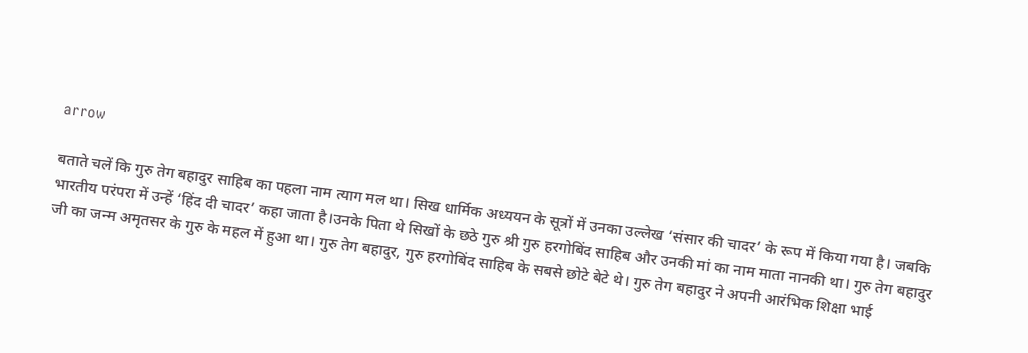arrow

बताते चलें कि गुरु तेग बहादुर साहिब का पहला नाम त्याग मल था। सिख धार्मिक अध्ययन के सूत्रों में उनका उल्लेख ‘संसार की चादर’ के रूप में किया गया है। जबकि भारतीय परंपरा में उन्हें ‘हिंद दी चादर’ कहा जाता है।उनके पिता थे सिखों के छठे गुरु श्री गुरु हरगोबिंद साहिब और उनकी मां का नाम माता नानकी था। गुरु तेग बहादुर जी का जन्म अमृतसर के गुरु के महल में हुआ था। गुरु तेग बहादुर, गुरु हरगोबिंद साहिब के सबसे छोटे बेटे थे। गुरु तेग बहादुर ने अपनी आरंभिक शिक्षा भाई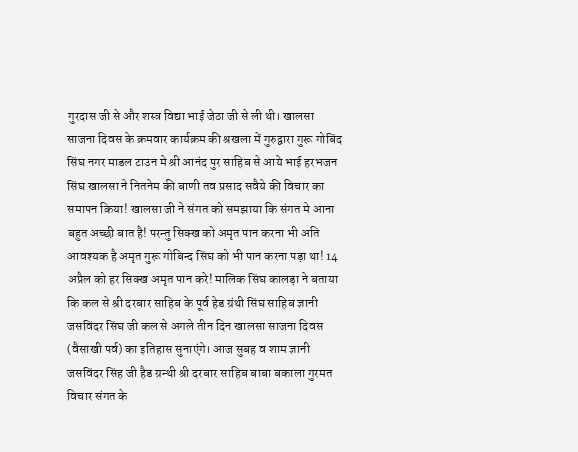गुरदास जी से और शस्त्र विद्या भाई जेठा जी से ली थी। खालसा साजना दिवस के क्रमवार कार्यक्रम की श्रखला में गुरुद्वारा गुरू गोबिंद सिंघ नगर माडल टाउन मे श्री आनंद पुर साहिब से आये भाई हरभजन सिंघ खालसा ने नितनेम की बाणी तव प्रसाद सवैये की विचार का समापन किया! खालसा जी ने संगत को समझाया कि संगत मे आना बहुत अच्छी बात है! परन्तु सिक्ख को अमृत पान करना भी अति आवश्यक है अमृत गुरू गोबिन्द सिंघ को भी पान करना पड़ा था! 14 अप्रैल को हर सिक्ख अमृत पान करे! मालिक सिंघ कालड़ा ने बताया कि कल से श्री दरबार साहिब के पूर्व हेड ग्रंथी सिंघ साहिब ज्ञानी जसविंदर सिंघ जी कल से अगले तीन दिन खालसा साजना दिवस (वैसाखी पर्व) का इतिहास सुनाएंगे। आज सुबह व शाम ज्ञानी जसविंदर सिंह जी हैड ग्रन्थी श्री दरबार साहिब बाबा बकाला गुरमत विचार संगत के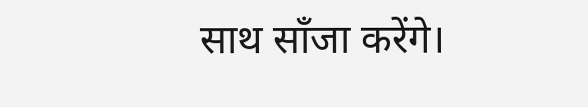साथ साँजा करेंगे।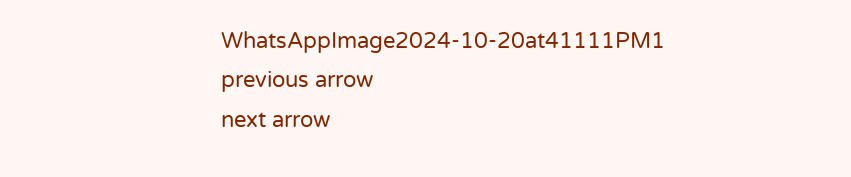WhatsAppImage2024-10-20at41111PM1
previous arrow
next arrow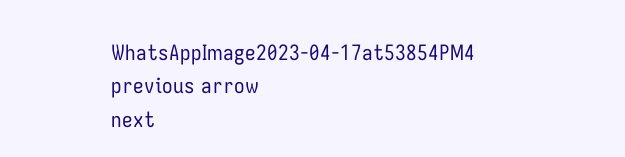WhatsAppImage2023-04-17at53854PM4
previous arrow
next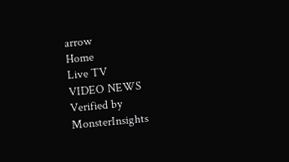arrow
Home
Live TV
VIDEO NEWS
Verified by MonsterInsights